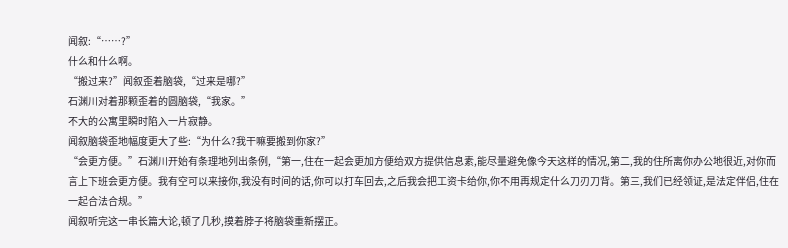闻叙:“……?”
什么和什么啊。
“搬过来?”闻叙歪着脑袋,“过来是哪?”
石渊川对着那颗歪着的圆脑袋,“我家。”
不大的公寓里瞬时陷入一片寂静。
闻叙脑袋歪地幅度更大了些:“为什么?我干嘛要搬到你家?”
“会更方便。”石渊川开始有条理地列出条例,“第一,住在一起会更加方便给双方提供信息素,能尽量避免像今天这样的情况,第二,我的住所离你办公地很近,对你而言上下班会更方便。我有空可以来接你,我没有时间的话,你可以打车回去,之后我会把工资卡给你,你不用再规定什么刀刃刀背。第三,我们已经领证,是法定伴侣,住在一起合法合规。”
闻叙听完这一串长篇大论,顿了几秒,摸着脖子将脑袋重新摆正。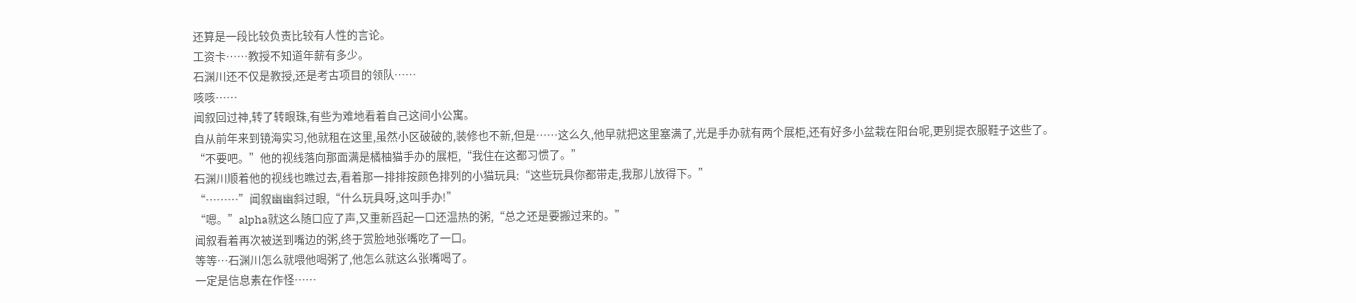还算是一段比较负责比较有人性的言论。
工资卡……教授不知道年薪有多少。
石渊川还不仅是教授,还是考古项目的领队……
咳咳……
闻叙回过神,转了转眼珠,有些为难地看着自己这间小公寓。
自从前年来到镜海实习,他就租在这里,虽然小区破破的,装修也不新,但是……这么久,他早就把这里塞满了,光是手办就有两个展柜,还有好多小盆栽在阳台呢,更别提衣服鞋子这些了。
“不要吧。”他的视线落向那面满是橘柚猫手办的展柜,“我住在这都习惯了。”
石渊川顺着他的视线也瞧过去,看着那一排排按颜色排列的小猫玩具:“这些玩具你都带走,我那儿放得下。”
“………”闻叙幽幽斜过眼,“什么玩具呀,这叫手办!”
“嗯。”alpha就这么随口应了声,又重新舀起一口还温热的粥,“总之还是要搬过来的。”
闻叙看着再次被送到嘴边的粥,终于赏脸地张嘴吃了一口。
等等…石渊川怎么就喂他喝粥了,他怎么就这么张嘴喝了。
一定是信息素在作怪……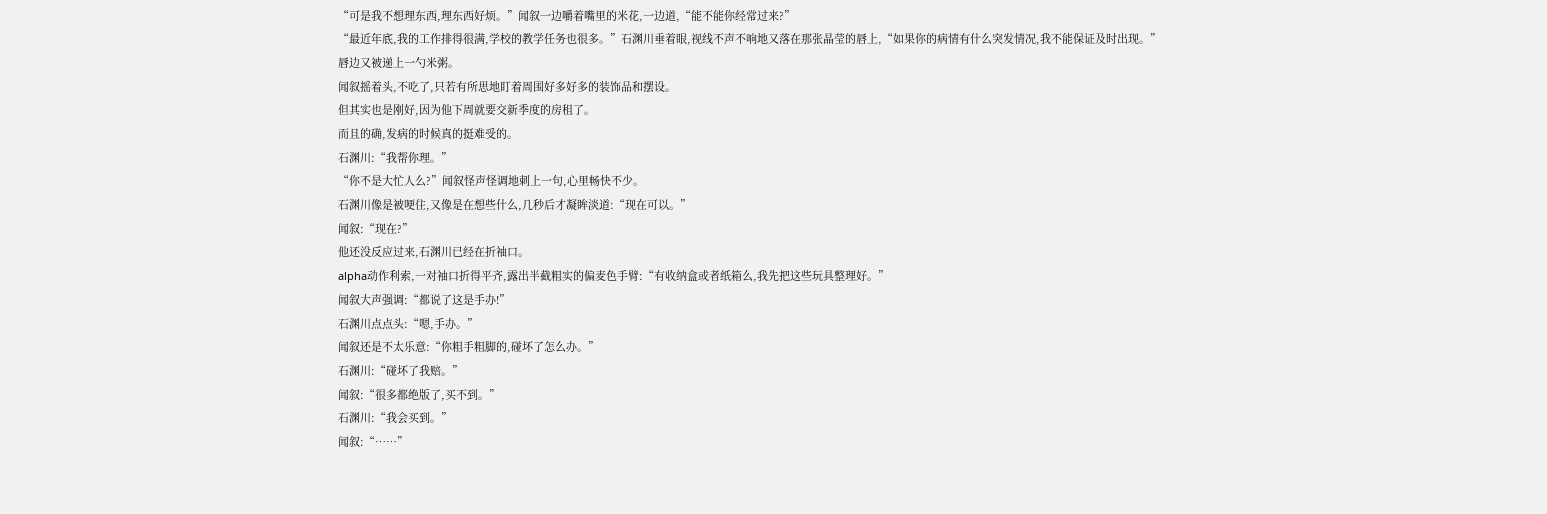“可是我不想理东西,理东西好烦。”闻叙一边嚼着嘴里的米花,一边道,“能不能你经常过来?”
“最近年底,我的工作排得很满,学校的教学任务也很多。”石渊川垂着眼,视线不声不响地又落在那张晶莹的唇上,“如果你的病情有什么突发情况,我不能保证及时出现。”
唇边又被递上一勺米粥。
闻叙摇着头,不吃了,只若有所思地盯着周围好多好多的装饰品和摆设。
但其实也是刚好,因为他下周就要交新季度的房租了。
而且的确,发病的时候真的挺难受的。
石渊川:“我帮你理。”
“你不是大忙人么?”闻叙怪声怪调地刺上一句,心里畅快不少。
石渊川像是被哽住,又像是在想些什么,几秒后才凝眸淡道:“现在可以。”
闻叙:“现在?”
他还没反应过来,石渊川已经在折袖口。
alpha动作利索,一对袖口折得平齐,露出半截粗实的偏麦色手臂:“有收纳盒或者纸箱么,我先把这些玩具整理好。”
闻叙大声强调:“都说了这是手办!”
石渊川点点头:“嗯,手办。”
闻叙还是不太乐意:“你粗手粗脚的,碰坏了怎么办。”
石渊川:“碰坏了我赔。”
闻叙:“很多都绝版了,买不到。”
石渊川:“我会买到。”
闻叙:“……”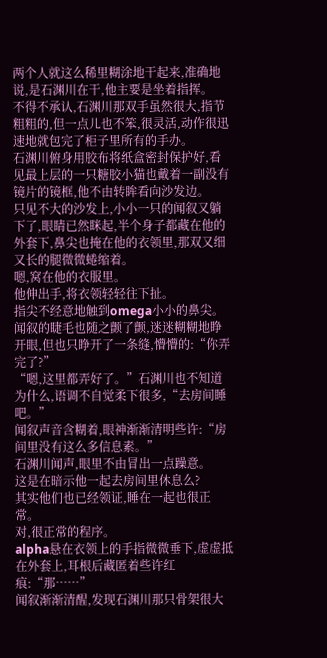两个人就这么稀里糊涂地干起来,准确地说,是石渊川在干,他主要是坐着指挥。
不得不承认,石渊川那双手虽然很大,指节粗粗的,但一点儿也不笨,很灵活,动作很迅速地就包完了柜子里所有的手办。
石渊川俯身用胶布将纸盒密封保护好,看见最上层的一只糖胶小猫也戴着一副没有镜片的镜框,他不由转眸看向沙发边。
只见不大的沙发上,小小一只的闻叙又躺下了,眼睛已然眯起,半个身子都藏在他的外套下,鼻尖也掩在他的衣领里,那双又细又长的腿微微蜷缩着。
嗯,窝在他的衣服里。
他伸出手,将衣领轻轻往下扯。
指尖不经意地触到omega小小的鼻尖。
闻叙的睫毛也随之颤了颤,迷迷糊糊地睁开眼,但也只睁开了一条缝,懵懵的:“你弄完了?”
“嗯,这里都弄好了。”石渊川也不知道为什么,语调不自觉柔下很多,“去房间睡吧。”
闻叙声音含糊着,眼神渐渐清明些许:“房间里没有这么多信息素。”
石渊川闻声,眼里不由冒出一点躁意。
这是在暗示他一起去房间里休息么?
其实他们也已经领证,睡在一起也很正常。
对,很正常的程序。
alpha悬在衣领上的手指微微垂下,虚虚抵在外套上,耳根后藏匿着些许红痕:“那……”
闻叙渐渐清醒,发现石渊川那只骨架很大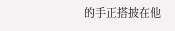的手正搭披在他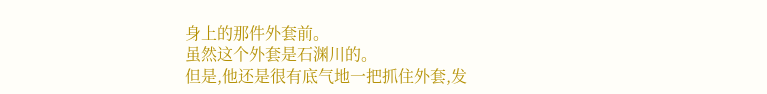身上的那件外套前。
虽然这个外套是石渊川的。
但是,他还是很有底气地一把抓住外套,发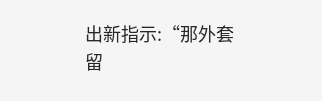出新指示:“那外套留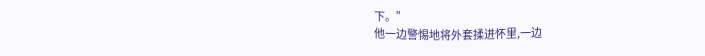下。”
他一边警惕地将外套揉进怀里,一边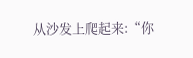从沙发上爬起来:“你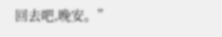回去吧,晚安。”